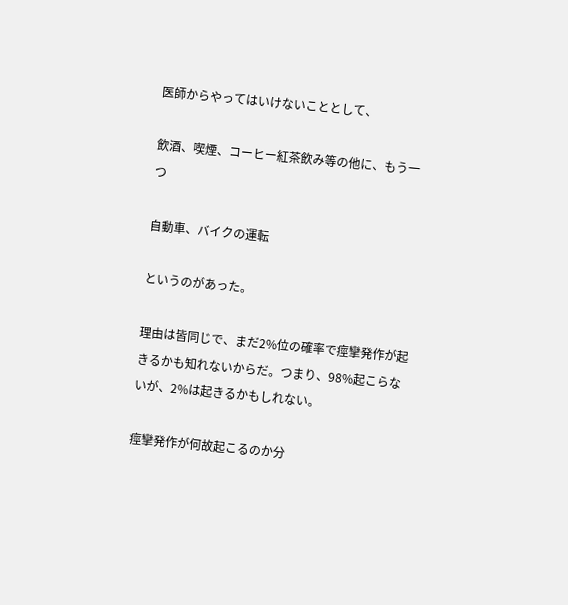医師からやってはいけないこととして、

飲酒、喫煙、コーヒー紅茶飲み等の他に、もう一つ

自動車、バイクの運転

というのがあった。

理由は皆同じで、まだ2%位の確率で痙攣発作が起きるかも知れないからだ。つまり、98%起こらないが、2%は起きるかもしれない。

痙攣発作が何故起こるのか分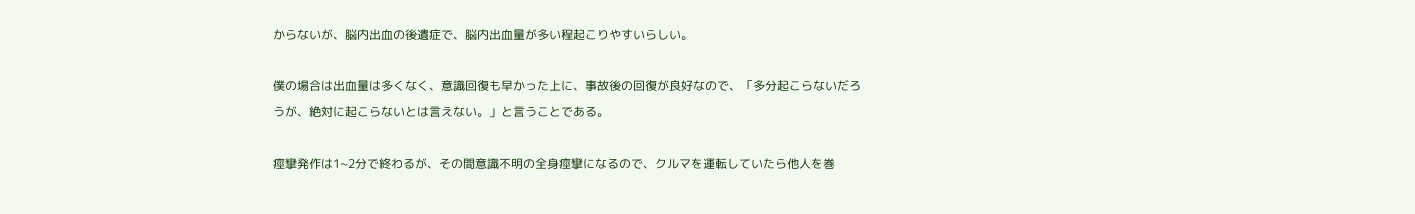からないが、脳内出血の後遺症で、脳内出血量が多い程起こりやすいらしい。

僕の場合は出血量は多くなく、意識回復も早かった上に、事故後の回復が良好なので、「多分起こらないだろうが、絶対に起こらないとは言えない。」と言うことである。

痙攣発作は1~2分で終わるが、その間意識不明の全身痙攣になるので、クルマを運転していたら他人を巻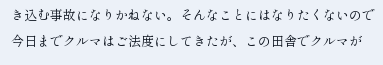き込む事故になりかねない。そんなことにはなりたくないので今日までクルマはご法度にしてきたが、この田舎でクルマが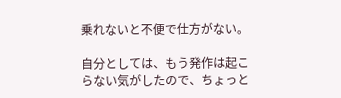乗れないと不便で仕方がない。

自分としては、もう発作は起こらない気がしたので、ちょっと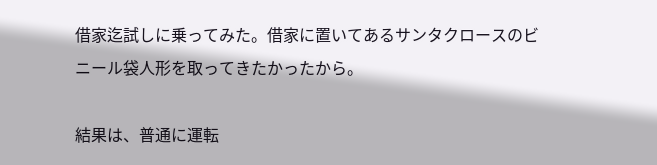借家迄試しに乗ってみた。借家に置いてあるサンタクロースのビニール袋人形を取ってきたかったから。

結果は、普通に運転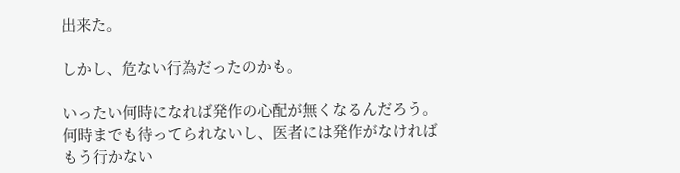出来た。

しかし、危ない行為だったのかも。

いったい何時になれば発作の心配が無くなるんだろう。何時までも待ってられないし、医者には発作がなければもう行かない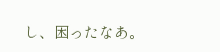し、困ったなあ。